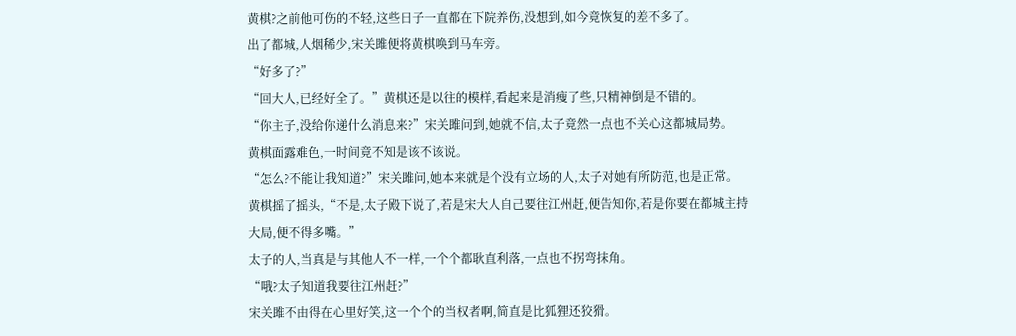黄棋?之前他可伤的不轻,这些日子一直都在下院养伤,没想到,如今竟恢复的差不多了。
出了都城,人烟稀少,宋关雎便将黄棋唤到马车旁。
“好多了?”
“回大人,已经好全了。”黄棋还是以往的模样,看起来是消瘦了些,只精神倒是不错的。
“你主子,没给你递什么消息来?”宋关雎问到,她就不信,太子竟然一点也不关心这都城局势。
黄棋面露难色,一时间竟不知是该不该说。
“怎么?不能让我知道?”宋关雎问,她本来就是个没有立场的人,太子对她有所防范,也是正常。
黄棋摇了摇头,“不是,太子殿下说了,若是宋大人自己要往江州赶,便告知你,若是你要在都城主持大局,便不得多嘴。”
太子的人,当真是与其他人不一样,一个个都耿直利落,一点也不拐弯抹角。
“哦?太子知道我要往江州赶?”
宋关雎不由得在心里好笑,这一个个的当权者啊,简直是比狐狸还狡猾。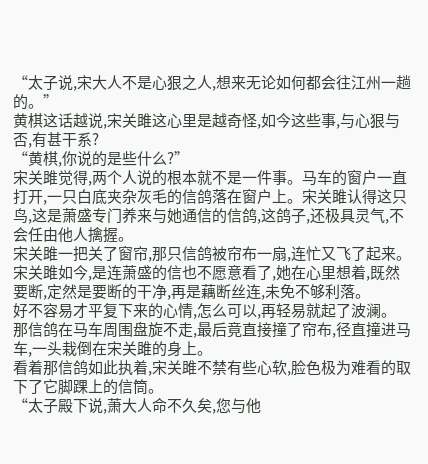“太子说,宋大人不是心狠之人,想来无论如何都会往江州一趟的。”
黄棋这话越说,宋关雎这心里是越奇怪,如今这些事,与心狠与否,有甚干系?
“黄棋,你说的是些什么?”
宋关雎觉得,两个人说的根本就不是一件事。马车的窗户一直打开,一只白底夹杂灰毛的信鸽落在窗户上。宋关雎认得这只鸟,这是萧盛专门养来与她通信的信鸽,这鸽子,还极具灵气,不会任由他人擒握。
宋关雎一把关了窗帘,那只信鸽被帘布一扇,连忙又飞了起来。
宋关雎如今,是连萧盛的信也不愿意看了,她在心里想着,既然要断,定然是要断的干净,再是藕断丝连,未免不够利落。
好不容易才平复下来的心情,怎么可以,再轻易就起了波澜。
那信鸽在马车周围盘旋不走,最后竟直接撞了帘布,径直撞进马车,一头栽倒在宋关雎的身上。
看着那信鸽如此执着,宋关雎不禁有些心软,脸色极为难看的取下了它脚踝上的信筒。
“太子殿下说,萧大人命不久矣,您与他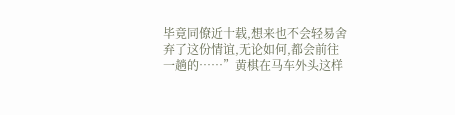毕竟同僚近十载,想来也不会轻易舍弃了这份情谊,无论如何,都会前往一趟的……”黄棋在马车外头这样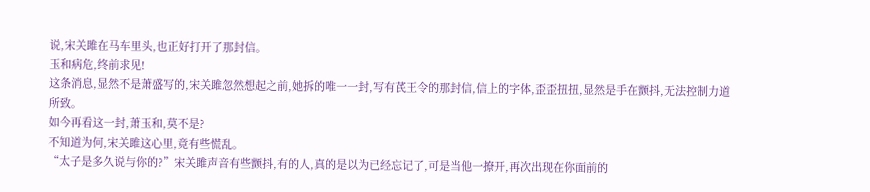说,宋关雎在马车里头,也正好打开了那封信。
玉和病危,终前求见!
这条消息,显然不是萧盛写的,宋关雎忽然想起之前,她拆的唯一一封,写有芪王令的那封信,信上的字体,歪歪扭扭,显然是手在颤抖,无法控制力道所致。
如今再看这一封,萧玉和,莫不是?
不知道为何,宋关雎这心里,竟有些慌乱。
“太子是多久说与你的?”宋关雎声音有些颤抖,有的人,真的是以为已经忘记了,可是当他一撩开,再次出现在你面前的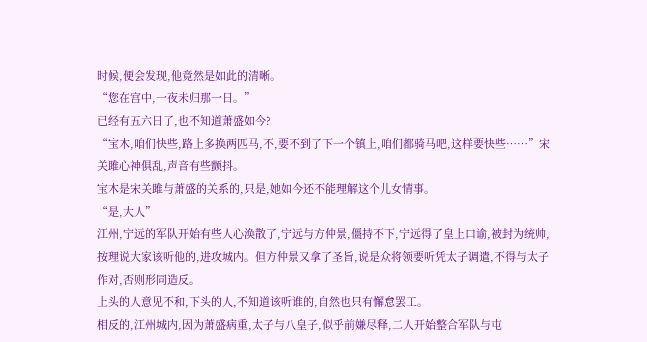时候,便会发现,他竟然是如此的清晰。
“您在宫中,一夜未归那一日。”
已经有五六日了,也不知道萧盛如今?
“宝木,咱们快些,路上多换两匹马,不,要不到了下一个镇上,咱们都骑马吧,这样要快些……”宋关雎心神俱乱,声音有些颤抖。
宝木是宋关雎与萧盛的关系的,只是,她如今还不能理解这个儿女情事。
“是,大人”
江州,宁远的军队开始有些人心涣散了,宁远与方仲景,僵持不下,宁远得了皇上口谕,被封为统帅,按理说大家该听他的,进攻城内。但方仲景又拿了圣旨,说是众将领要听凭太子调遣,不得与太子作对,否则形同造反。
上头的人意见不和,下头的人,不知道该听谁的,自然也只有懈怠罢工。
相反的,江州城内,因为萧盛病重,太子与八皇子,似乎前嫌尽释,二人开始整合军队与屯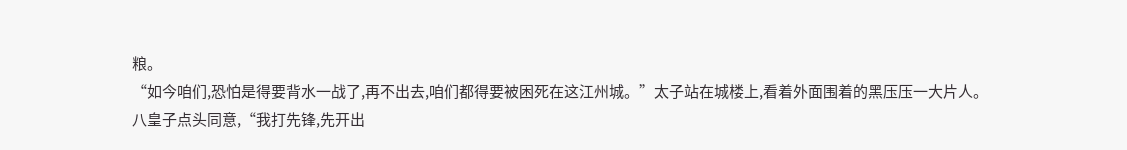粮。
“如今咱们,恐怕是得要背水一战了,再不出去,咱们都得要被困死在这江州城。”太子站在城楼上,看着外面围着的黑压压一大片人。
八皇子点头同意,“我打先锋,先开出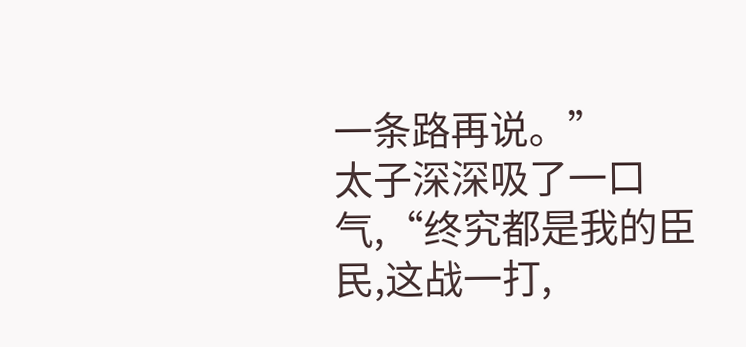一条路再说。”
太子深深吸了一口气,“终究都是我的臣民,这战一打,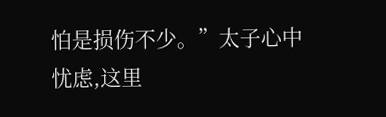怕是损伤不少。”太子心中忧虑,这里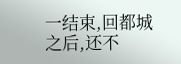一结束,回都城之后,还不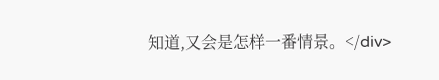知道,又会是怎样一番情景。</div>